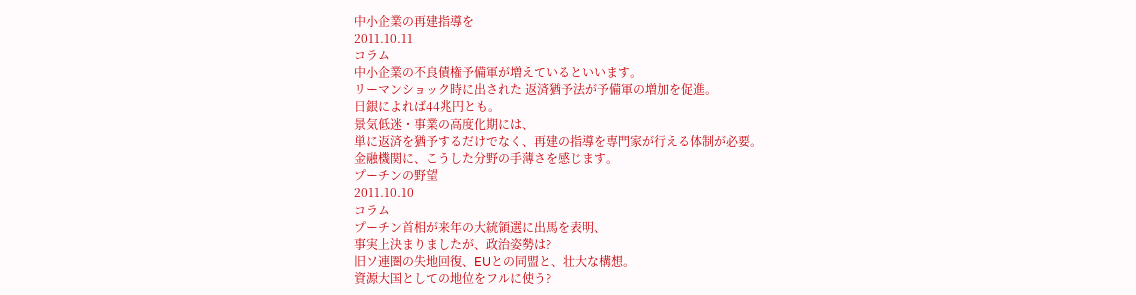中小企業の再建指導を
2011.10.11
コラム
中小企業の不良債権予備軍が増えているといいます。
リーマンショック時に出された 返済猶予法が予備軍の増加を促進。
日銀によれば44兆円とも。
景気低迷・事業の高度化期には、
単に返済を猶予するだけでなく、再建の指導を専門家が行える体制が必要。
金融機関に、こうした分野の手薄さを感じます。
プーチンの野望
2011.10.10
コラム
プーチン首相が来年の大統領選に出馬を表明、
事実上決まりましたが、政治姿勢は?
旧ソ連圏の失地回復、EUとの同盟と、壮大な構想。
資源大国としての地位をフルに使う?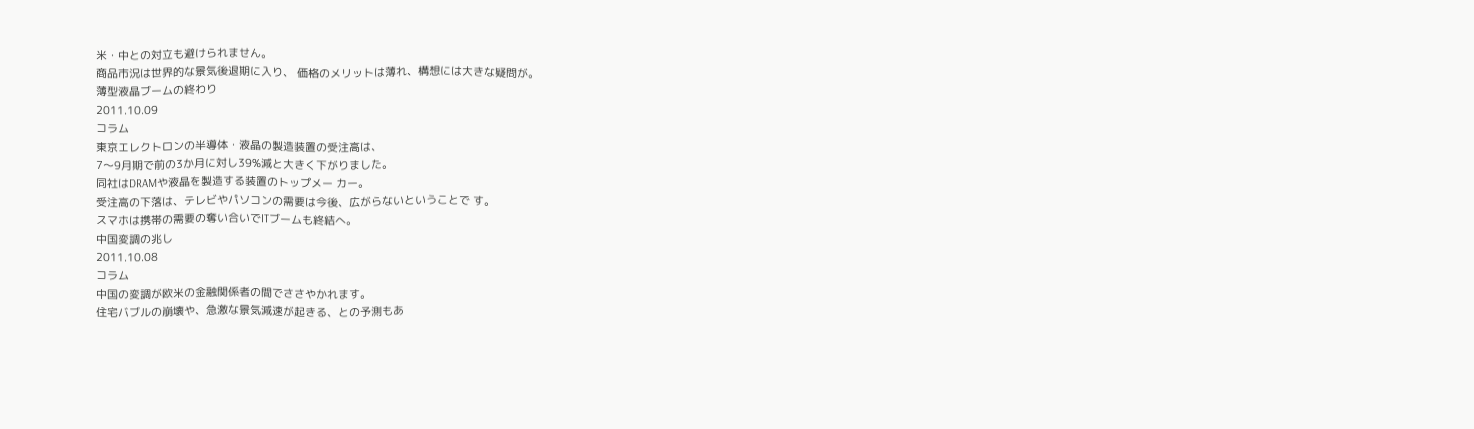米・中との対立も避けられません。
商品市況は世界的な景気後退期に入り、 価格のメリットは薄れ、構想には大きな疑問が。
薄型液晶ブームの終わり
2011.10.09
コラム
東京エレクトロンの半導体・液晶の製造装置の受注高は、
7〜9月期で前の3か月に対し39%減と大きく下がりました。
同社はDRAMや液晶を製造する装置のトップメー カー。
受注高の下落は、テレビやパソコンの需要は今後、広がらないということで す。
スマホは携帯の需要の奪い合いでITブームも終結へ。
中国変調の兆し
2011.10.08
コラム
中国の変調が欧米の金融関係者の間でささやかれます。
住宅バブルの崩壊や、急激な景気減速が起きる、との予測もあ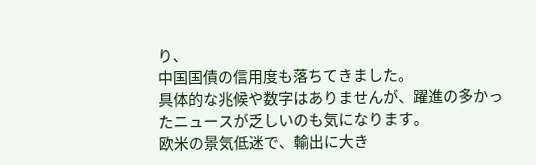り、
中国国債の信用度も落ちてきました。
具体的な兆候や数字はありませんが、躍進の多かったニュースが乏しいのも気になります。
欧米の景気低迷で、輸出に大き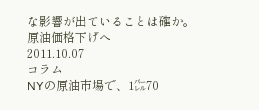な影響が出ていることは確か。
原油価格下げへ
2011.10.07
コラム
NYの原油市場で、1㌭70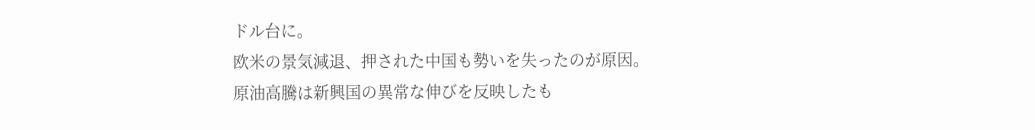ドル台に。
欧米の景気減退、押された中国も勢いを失ったのが原因。
原油高騰は新興国の異常な伸びを反映したも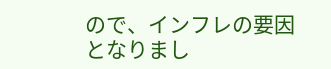ので、インフレの要因となりまし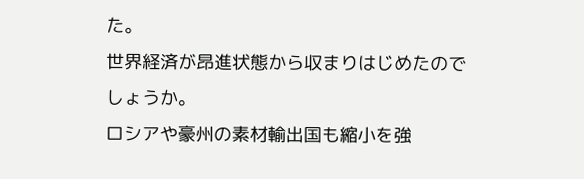た。
世界経済が昂進状態から収まりはじめたのでしょうか。
ロシアや豪州の素材輸出国も縮小を強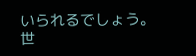いられるでしょう。
世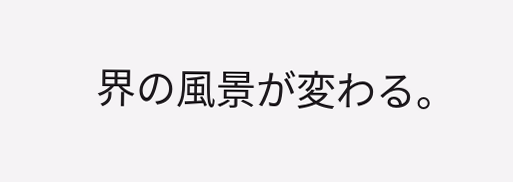界の風景が変わる。